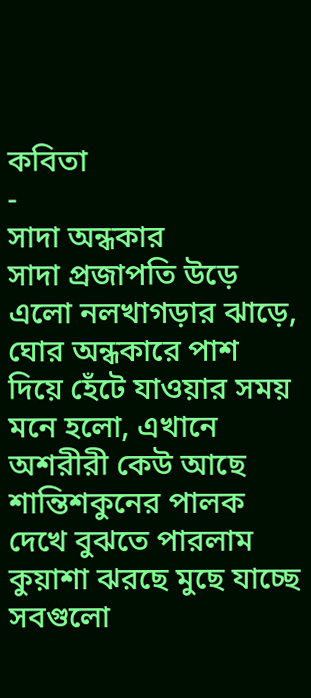কবিতা
-
সাদা অন্ধকার
সাদা প্রজাপতি উড়ে এলো নলখাগড়ার ঝাড়ে, ঘোর অন্ধকারে পাশ দিয়ে হেঁটে যাওয়ার সময় মনে হলো, এখানে অশরীরী কেউ আছে শান্তিশকুনের পালক দেখে বুঝতে পারলাম কুয়াশা ঝরছে মুছে যাচ্ছে সবগুলো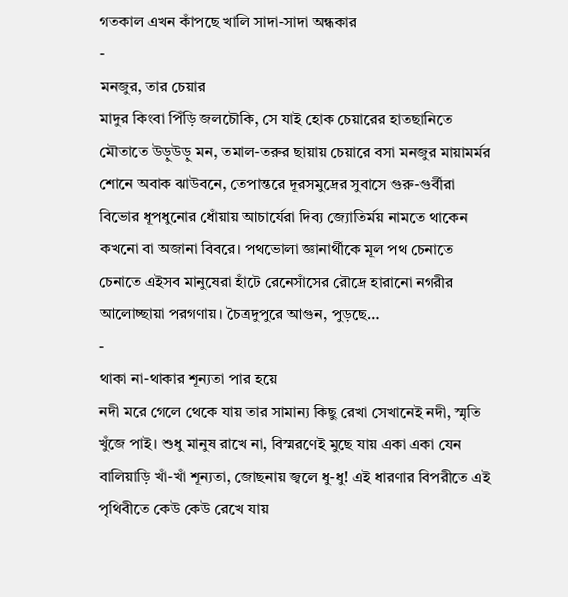গতকাল এখন কাঁপছে খালি সাদা-সাদা অন্ধকার
-
মনজুর, তার চেয়ার
মাদুর কিংবা পিঁড়ি জলচৌকি, সে যাই হোক চেয়ারের হাতছানিতে মৌতাতে উড়ুউড়ু মন, তমাল-তরুর ছায়ায় চেয়ারে বসা মনজুর মায়ামর্মর শোনে অবাক ঝাউবনে, তেপান্তরে দূরসমুদ্রের সুবাসে গুরু-গুর্বীরা বিভোর ধূপধুনোর ধোঁয়ায় আচার্যেরা দিব্য জ্যোতির্ময় নামতে থাকেন কখনো বা অজানা বিবরে। পথভোলা জ্ঞানার্থীকে মূল পথ চেনাতে চেনাতে এইসব মানুষেরা হাঁটে রেনেসাঁসের রৌদ্রে হারানো নগরীর আলোচ্ছায়া পরগণায়। চৈত্রদুপুরে আগুন, পুড়ছে…
-
থাকা না-থাকার শূন্যতা পার হয়ে
নদী মরে গেলে থেকে যায় তার সামান্য কিছু রেখা সেখানেই নদী, স্মৃতি খুঁজে পাই। শুধু মানুষ রাখে না, বিস্মরণেই মুছে যায় একা একা যেন বালিয়াড়ি খাঁ-খাঁ শূন্যতা, জোছনায় জ্বলে ধু-ধু! এই ধারণার বিপরীতে এই পৃথিবীতে কেউ কেউ রেখে যায়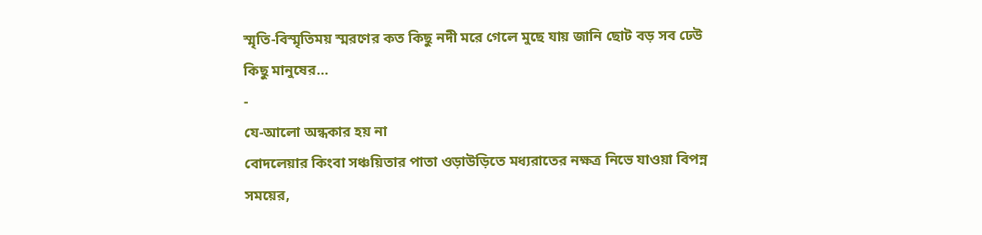স্মৃতি-বিস্মৃতিময় স্মরণের কত কিছু নদী মরে গেলে মুছে যায় জানি ছোট বড় সব ঢেউ কিছু মানুষের…
-
যে-আলো অন্ধকার হয় না
বোদলেয়ার কিংবা সঞ্চয়িতার পাতা ওড়াউড়িতে মধ্যরাতের নক্ষত্র নিভে যাওয়া বিপন্ন সময়ের,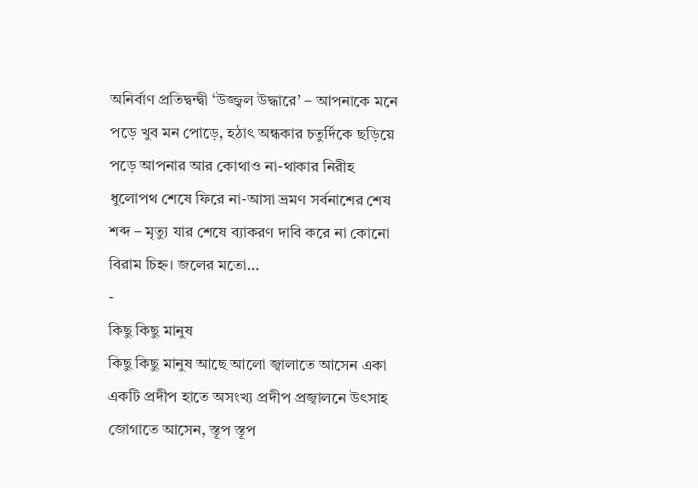অনির্বাণ প্রতিদ্বন্দ্বী ‘উজ্জ্বল উদ্ধারে’ – আপনাকে মনে পড়ে খুব মন পোড়ে, হঠাৎ অন্ধকার চতুর্দিকে ছড়িয়ে পড়ে আপনার আর কোথাও না-থাকার নিরীহ ধুলোপথ শেষে ফিরে না-আসা ভ্রমণ সর্বনাশের শেষ শব্দ – মৃত্যু যার শেষে ব্যাকরণ দাবি করে না কোনো বিরাম চিহ্ন। জলের মতো…
-
কিছু কিছু মানুষ
কিছু কিছু মানুষ আছে আলো জ্বালাতে আসেন একা একটি প্রদীপ হাতে অসংখ্য প্রদীপ প্রজ্বালনে উৎসাহ জোগাতে আসেন, স্তূপ স্তূপ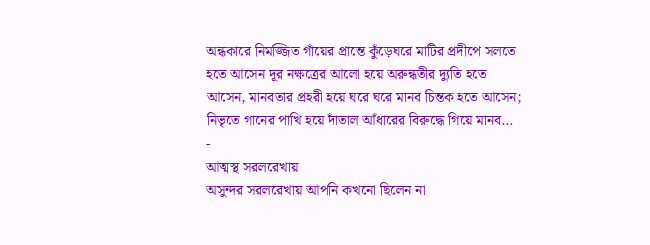অন্ধকারে নিমজ্জিত গাঁয়ের প্রান্তে কুঁড়েঘরে মাটির প্রদীপে সলতে হতে আসেন দূর নক্ষত্রের আলো হয়ে অরুন্ধতীর দ্যুতি হতে আসেন, মানবতার প্রহরী হয়ে ঘরে ঘরে মানব চিন্তক হতে আসেন; নিভৃতে গানের পাখি হয়ে দাঁতাল আঁধারের বিরুদ্ধে গিয়ে মানব…
-
আত্মস্থ সরলরেখায়
অসুন্দর সরলরেখায় আপনি কখনো ছিলেন না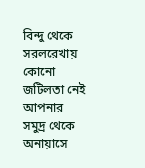বিন্দু থেকে সরলরেখায় কোনো জটিলতা নেই আপনার সমুদ্র থেকে অনায়াসে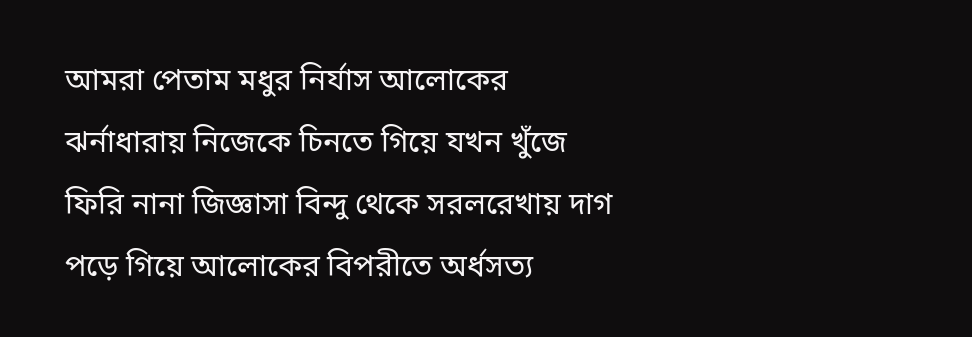আমরা পেতাম মধুর নির্যাস আলোকের ঝর্নাধারায় নিজেকে চিনতে গিয়ে যখন খুঁজে ফিরি নানা জিজ্ঞাসা বিন্দু থেকে সরলরেখায় দাগ পড়ে গিয়ে আলোকের বিপরীতে অর্ধসত্য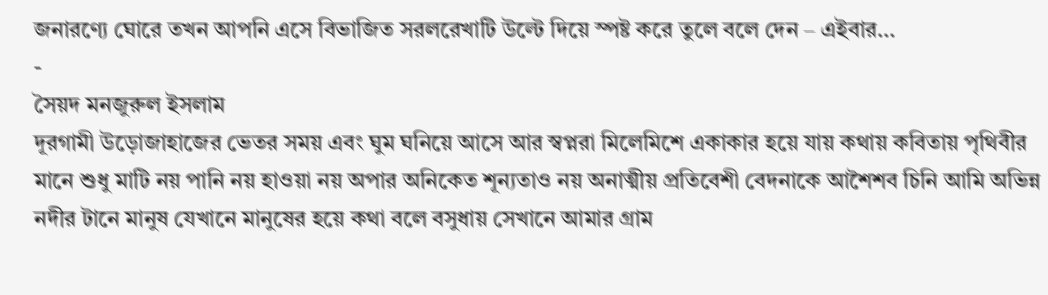জনারণ্যে ঘোরে তখন আপনি এসে বিভাজিত সরলরেখাটি উল্টে দিয়ে স্পষ্ট করে তুলে বলে দেন – এইবার…
-
সৈয়দ মনজুরুল ইসলাম
দূরগামী উড়োজাহাজের ভেতর সময় এবং ঘুম ঘনিয়ে আসে আর স্বপ্নরা মিলেমিশে একাকার হয়ে যায় কথায় কবিতায় পৃথিবীর মানে শুধু মাটি নয় পানি নয় হাওয়া নয় অপার অনিকেত শূন্যতাও নয় অনাত্মীয় প্রতিবেশী বেদনাকে আশৈশব চিনি আমি অভিন্ন নদীর টানে মানুষ যেখানে মানুষের হয়ে কথা বলে বসুধায় সেখানে আমার গ্রাম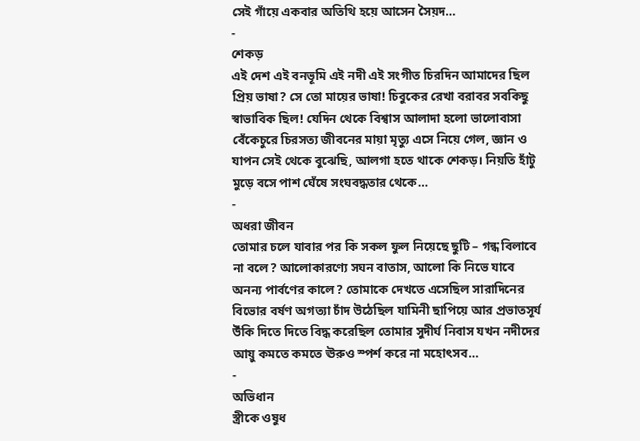সেই গাঁয়ে একবার অতিথি হয়ে আসেন সৈয়দ…
-
শেকড়
এই দেশ এই বনভূমি এই নদী এই সংগীত চিরদিন আমাদের ছিল প্রিয় ভাষা? সে তো মায়ের ভাষা! চিবুকের রেখা বরাবর সবকিছু স্বাভাবিক ছিল! যেদিন থেকে বিশ্বাস আলাদা হলো ভালোবাসা বেঁকেচুরে চিরসত্য জীবনের মায়া মৃত্যু এসে নিয়ে গেল, জ্ঞান ও যাপন সেই থেকে বুঝেছি, আলগা হতে থাকে শেকড়। নিয়তি হাঁটু মুড়ে বসে পাশ ঘেঁষে সংঘবদ্ধতার থেকে…
-
অধরা জীবন
তোমার চলে যাবার পর কি সকল ফুল নিয়েছে ছুটি – গন্ধ বিলাবে না বলে? আলোকারণ্যে সঘন বাতাস, আলো কি নিভে যাবে অনন্য পার্বণের কালে? তোমাকে দেখতে এসেছিল সারাদিনের বিভোর বর্ষণ অগত্যা চাঁদ উঠেছিল যামিনী ছাপিয়ে আর প্রভাতসূর্য উঁকি দিতে দিতে বিদ্ধ করেছিল তোমার সুদীর্ঘ নিবাস যখন নদীদের আয়ু কমতে কমতে ঊরুও স্পর্শ করে না মহোৎসব…
-
অভিধান
স্ত্রীকে ওষুধ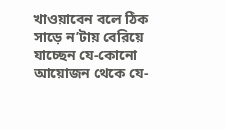খাওয়াবেন বলে ঠিক সাড়ে ন’টায় বেরিয়ে যাচ্ছেন যে-কোনো আয়োজন থেকে যে-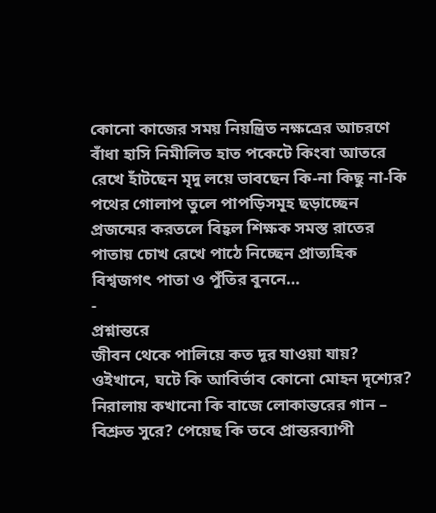কোনো কাজের সময় নিয়ন্ত্রিত নক্ষত্রের আচরণে বাঁধা হাসি নিমীলিত হাত পকেটে কিংবা আতরে রেখে হাঁটছেন মৃদু লয়ে ভাবছেন কি-না কিছু না-কি পথের গোলাপ তুলে পাপড়িসমূহ ছড়াচ্ছেন প্রজন্মের করতলে বিহ্বল শিক্ষক সমস্ত রাতের পাতায় চোখ রেখে পাঠে নিচ্ছেন প্রাত্যহিক বিশ্বজগৎ পাতা ও পুঁতির বুননে…
-
প্রশ্নান্তরে
জীবন থেকে পালিয়ে কত দূর যাওয়া যায়? ওইখানে, ঘটে কি আবির্ভাব কোনো মোহন দৃশ্যের? নিরালায় কখানো কি বাজে লোকান্তরের গান – বিশ্রুত সুরে? পেয়েছ কি তবে প্রান্তরব্যাপী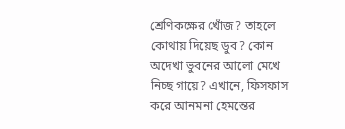শ্রেণিকক্ষের খোঁজ? তাহলে কোথায় দিয়েছ ডুব? কোন অদেখা ভুবনের আলো মেখে নিচ্ছ গায়ে? এখানে, ফিসফাস করে আনমনা হেমন্তের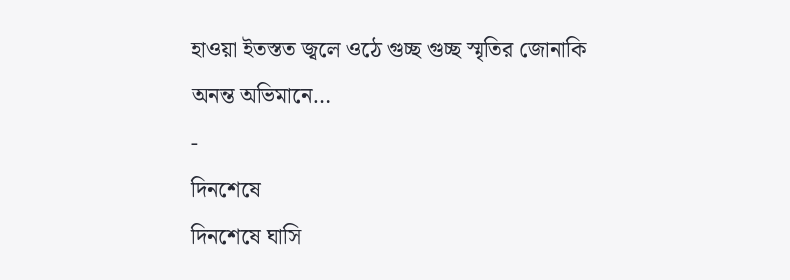হাওয়া ইতস্তত জ্বলে ওঠে গুচ্ছ গুচ্ছ স্মৃতির জোনাকি অনন্ত অভিমানে…
-
দিনশেষে
দিনশেষে ঘাসি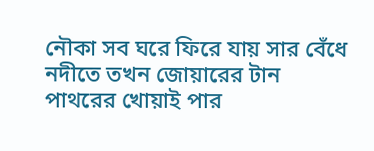নৌকা সব ঘরে ফিরে যায় সার বেঁধে নদীতে তখন জোয়ারের টান পাথরের খোয়াই পার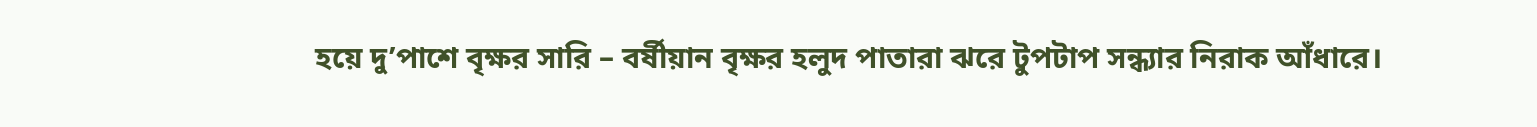হয়ে দু’পাশে বৃক্ষর সারি – বর্ষীয়ান বৃক্ষর হলুদ পাতারা ঝরে টুপটাপ সন্ধ্যার নিরাক আঁধারে।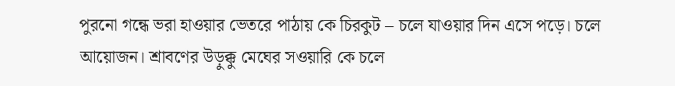পুরনো গন্ধে ভরা হাওয়ার ভেতরে পাঠায় কে চিরকুট – চলে যাওয়ার দিন এসে পড়ে। চলে আয়োজন। শ্রাবণের উড়ুক্কু মেঘের সওয়ারি কে চলে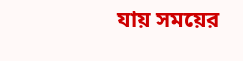যায় সময়ের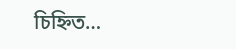চিহ্নিত…